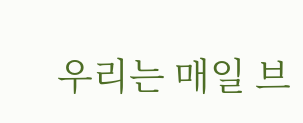우리는 매일 브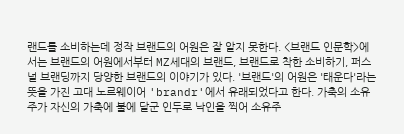랜드를 소비하는데 정작 브랜드의 어원은 잘 알지 못한다. <브랜드 인문학>에서는 브랜드의 어원에서부터 MZ세대의 브랜드, 브랜드로 착한 소비하기, 퍼스널 브랜딩까지 당양한 브랜드의 이야기가 있다. '브랜드'의 어원은 '태운다'라는 뜻을 가진 고대 노르웨이어 'brandr'에서 유래되었다고 한다. 가축의 소유주가 자신의 가축에 불에 달군 인두로 낙인을 찍어 소유주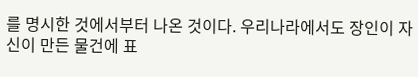를 명시한 것에서부터 나온 것이다. 우리나라에서도 장인이 자신이 만든 물건에 표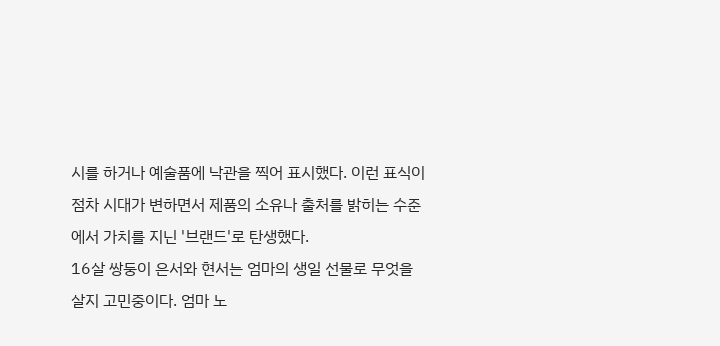시를 하거나 예술품에 낙관을 찍어 표시했다. 이런 표식이 점차 시대가 변하면서 제품의 소유나 출처를 밝히는 수준에서 가치를 지닌 '브랜드'로 탄생했다.
16살 쌍둥이 은서와 현서는 엄마의 생일 선물로 무엇을 살지 고민중이다. 엄마 노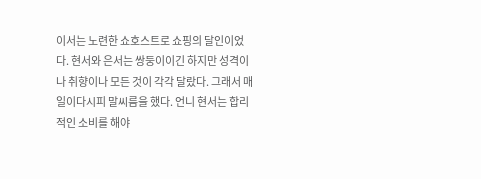이서는 노련한 쇼호스트로 쇼핑의 달인이었다. 현서와 은서는 쌍둥이이긴 하지만 성격이나 취향이나 모든 것이 각각 달랐다. 그래서 매일이다시피 말씨름을 했다. 언니 현서는 합리적인 소비를 해야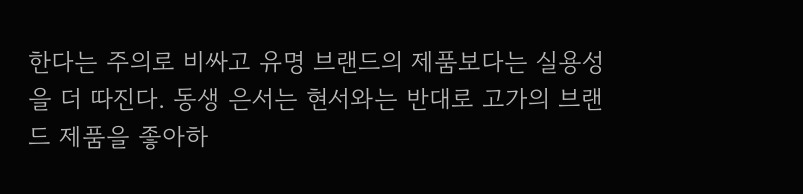한다는 주의로 비싸고 유명 브랜드의 제품보다는 실용성을 더 따진다. 동생 은서는 현서와는 반대로 고가의 브랜드 제품을 좋아하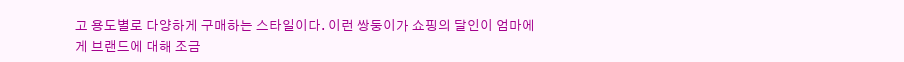고 용도별로 다양하게 구매하는 스타일이다. 이런 쌍둥이가 쇼핑의 달인이 엄마에게 브랜드에 대해 조금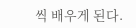씩 배우게 된다.